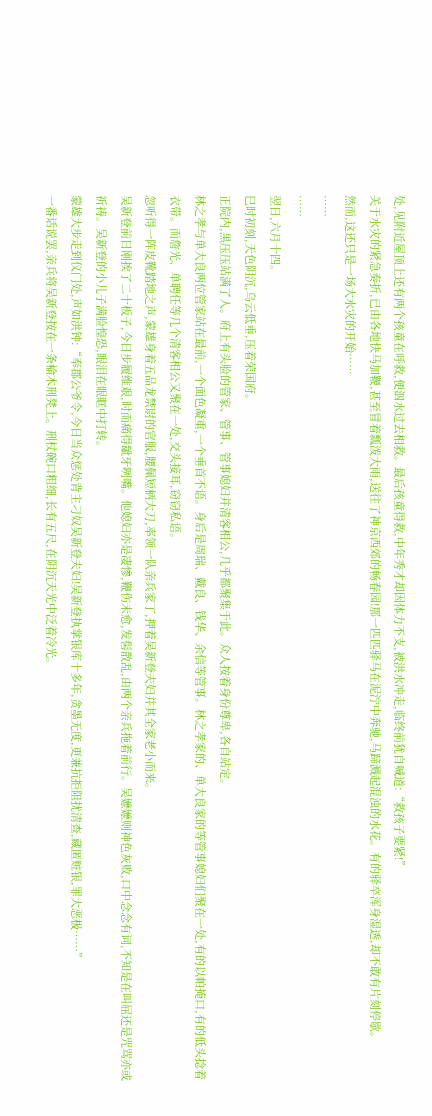处,见附近屋顶上还有两个孩童在呼救,便泅水过去相救。最后孩童得救,中年秀才却因体力不支,被洪水冲走,临终前犹自喊道:“救孩子要紧!”
关于水灾的紧急奏折,已由各地快马加鞭,甚至冒着瓢泼大雨,送往了神京西郊的畅春园!那一匹匹驿马在泥泞中奔驰,马蹄溅起混浊的水花。有的驿卒浑身湿透,却不敢有片刻停歇。
然而,这还只是一场大水灾的开始……
……
……
翌日,六月十四。
巳时初刻,天色阴沉,乌云低垂,压着荣国府。
正院内,黑压压站满了人。府上有头脸的管家、管事、管事媳妇并清客相公,几乎都聚集于此。众人按着身份尊卑,各自站定。
林之孝与单大良两位管家站在最前,一个面色凝重,一个垂首不语。身后是周瑞、戴良、钱华、余信等管事。林之孝家的、单大良家的等管事媳妇们聚在一处,有的以帕掩口,有的低头捻着衣带。而詹光、单聘任等几个清客相公又聚在一处,交头接耳,窃窃私语。
忽听得一阵皮靴踏地之声,蒙雄身着五品龙禁尉的官服,腰佩短柄大刀,率领一队亲兵家丁,押着吴新登夫妇并其全家老小而来。
吴新登前日刚挨了二十板子,今日步履维艰,时而痛得龇牙咧嘴。他媳妇亦是凄惨,鞭伤未愈,发髻散乱,由两个亲兵拖着前行。吴嬷嬷则神色灰败,口中念念有词,不知是在叫屈还是咒骂亦或祈祷。吴新登的小儿子满脸惶恐,眼泪在眼眶中打转。
蒙雄大步走到仪门处,声如洪钟:“奉郡公爷令,今日当众惩处背主刁奴吴新登夫妇!吴新登执掌银库十多年,贪墨无度,更兼抗拒阻扰清查,藏匿赃银,罪大恶极……”
一番话说罢,亲兵将吴新登按在一条榆木刑凳上。刑杖碗口粗细,长有五尺,在阴沉天光中泛着冷光。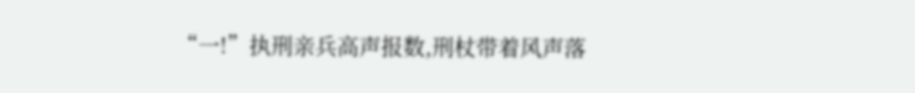“一!”执刑亲兵高声报数,刑杖带着风声落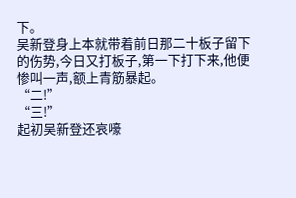下。
吴新登身上本就带着前日那二十板子留下的伤势,今日又打板子,第一下打下来,他便惨叫一声,额上青筋暴起。
“二!”
“三!”
起初吴新登还哀嚎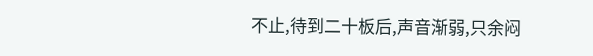不止,待到二十板后,声音渐弱,只余闷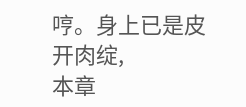哼。身上已是皮开肉绽,
本章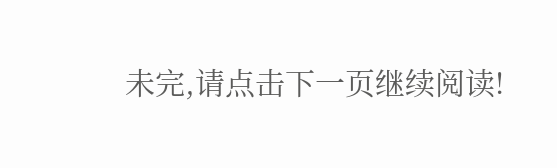未完,请点击下一页继续阅读!